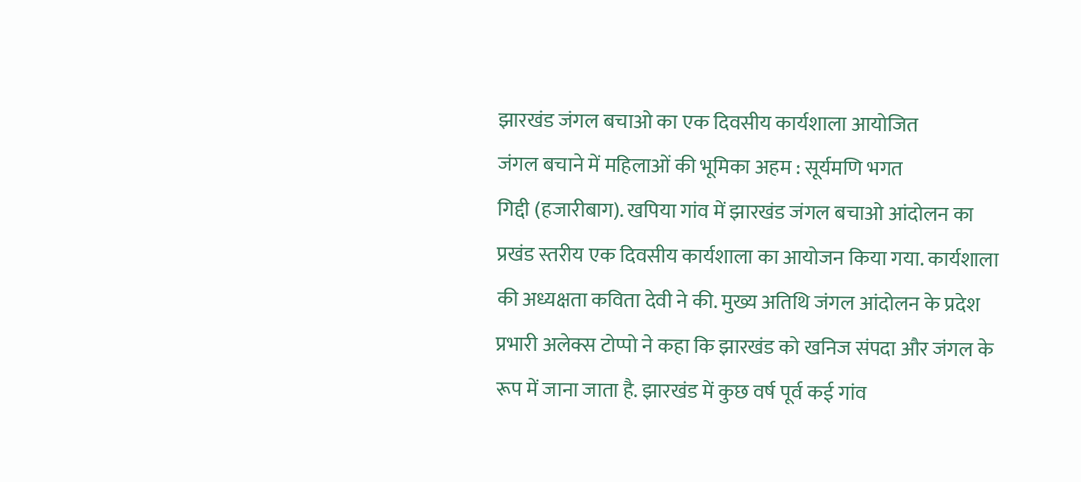झारखंड जंगल बचाओ का एक दिवसीय कार्यशाला आयोजित
जंगल बचाने में महिलाओं की भूमिका अहम : सूर्यमणि भगत
गिद्दी (हजारीबाग). खपिया गांव में झारखंड जंगल बचाओ आंदोलन का प्रखंड स्तरीय एक दिवसीय कार्यशाला का आयोजन किया गया. कार्यशाला की अध्यक्षता कविता देवी ने की. मुख्य अतिथि जंगल आंदोलन के प्रदेश प्रभारी अलेक्स टोप्पो ने कहा कि झारखंड को खनिज संपदा और जंगल के रूप में जाना जाता है. झारखंड में कुछ वर्ष पूर्व कई गांव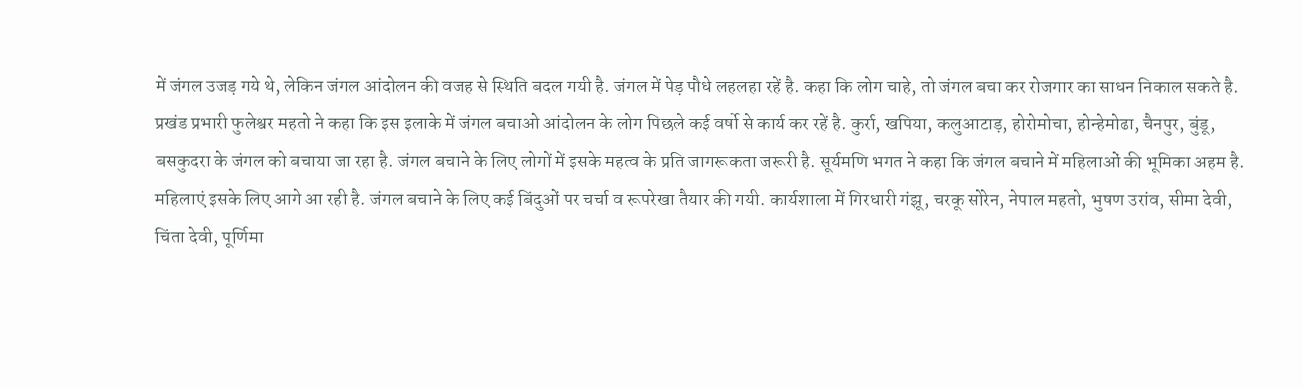में जंगल उजड़ गये थे, लेकिन जंगल आंदोलन की वजह से स्थिति बदल गयी है. जंगल में पेड़ पौधे लहलहा रहें है. कहा कि लोग चाहे, तो जंगल बचा कर रोजगार का साधन निकाल सकते है.
प्रखंड प्रभारी फुलेश्वर महतो ने कहा कि इस इलाके में जंगल बचाओ आंदोलन के लोग पिछले कई वर्षो से कार्य कर रहें है. कुर्रा, खपिया, कलुआटाड़, होरोमोचा, होन्हेमोढा, चैनपुर, बुंडू, बसकुदरा के जंगल को बचाया जा रहा है. जंगल बचाने के लिए लोगों में इसके महत्व के प्रति जागरूकता जरूरी है. सूर्यमणि भगत ने कहा कि जंगल बचाने में महिलाओं की भूमिका अहम है. महिलाएं इसके लिए आगे आ रही है. जंगल बचाने के लिए कई बिंदुओं पर चर्चा व रूपरेखा तैयार की गयी. कार्यशाला में गिरधारी गंझू, चरकू सोरेन, नेपाल महतो, भुषण उरांव, सीमा देवी, चिंता देवी, पूर्णिमा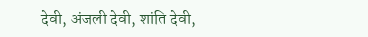देवी, अंजली देवी, शांति देवी,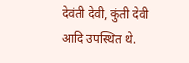देवंती देवी, कुंती देवी आदि उपस्थित थे.